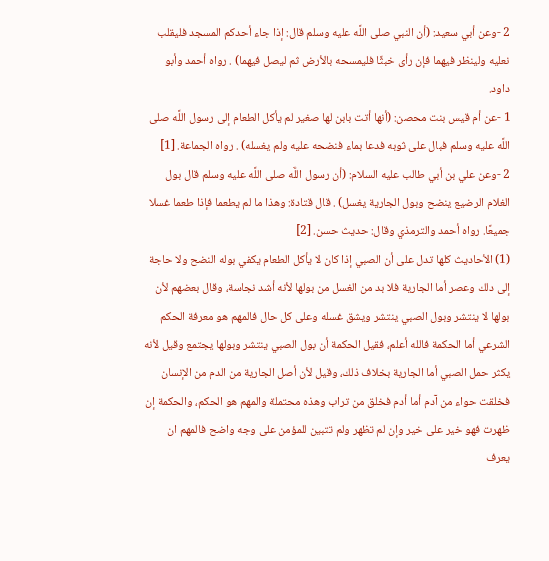2 -وعن أبي سعيد: (أن النبي صلى اللَّه عليه وسلم قال: إذا جاء أحدكم المسجد فليقلب نعليه ولينظر فيهما فإن رأى خبثًا فليمسحه بالأرض ثم ليصل فيهما) . رواه أحمد وأبو داود.
1 -عن أم قيس بنت محصن: (أنها أتت بابن لها صغير لم يأكل الطعام إلى رسول اللَّه صلى اللَّه عليه وسلم فبال على ثوبه فدعا بماء فنضحه عليه ولم يغسله) . رواه الجماعة. [1]
2 -وعن علي بن أبي طالب عليه السلام: (أن رسول اللَّه صلى اللَّه عليه وسلم قال بول الغلام الرضيع ينضح وبول الجارية يغسل) . قال قتادة: وهذا ما لم يطعما فإذا طعما غسلا جميعًا. رواه أحمد والترمذي وقال: حديث حسن. [2]
(1) الأحاديث كلها تدل على أن الصبي إذا كان لا يأكل الطعام يكفي بوله النضح ولا حاجة إلى دلك وعصر أما الجارية فلا بد من الغسل من بولها لأنه أشد نجاسة، وقال بعضهم لأن بولها لا ينتشر وبول الصبي ينتشر ويشق غسله وعلى كل حال فالمهم هو معرفة الحكم الشرعي أما الحكمة فالله أعلم، فقيل الحكمة أن بول الصبي ينتشر وبولها يجتمع وقيل لأنه يكثر حمل الصبي أما الجارية بخلاف ذلك، وقيل لأن أصل الجارية من الدم من الإنسان فخلقت حواء من آدم أما أدم فخلق من تراب وهذه محتملة والمهم هو الحكم، والحكمة إن ظهرت فهو خير على خير وإن لم تظهر ولم تتبين للمؤمن على وجه واضح فالمهم ان يعرف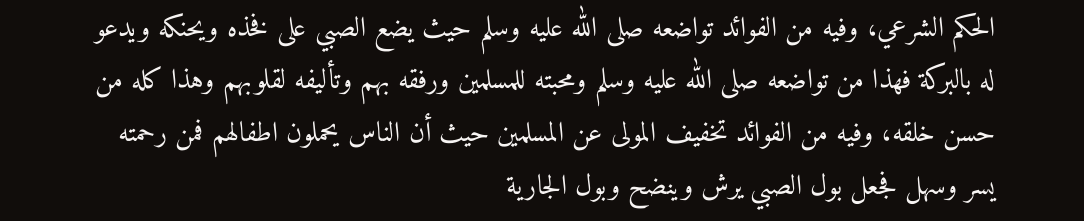الحكم الشرعي، وفيه من الفوائد تواضعه صلى الله عليه وسلم حيث يضع الصبي على فخذه ويحنكه ويدعو له بالبركة فهذا من تواضعه صلى الله عليه وسلم ومحبته للمسلمين ورفقه بهم وتأليفه لقلوبهم وهذا كله من حسن خلقه، وفيه من الفوائد تخفيف المولى عن المسلمين حيث أن الناس يحملون اطفالهم فمن رحمته يسر وسهل فجعل بول الصبي يرش وينضح وبول الجارية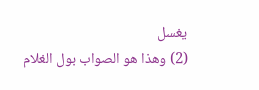يغسل
(2) وهذا هو الصواب بول الغلام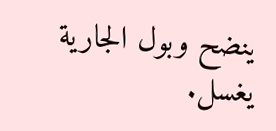ينضح وبول الجارية يغسل.